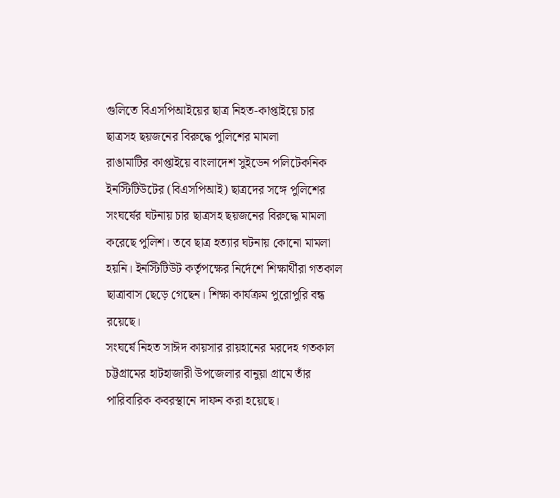গুলিতে বিএসপিআইয়ের ছাত্র নিহত-কাপ্তাইয়ে চার ছাত্রসহ ছয়জনের বিরুদ্ধে পুলিশের মামলা
রাঙামাটির কাপ্তাইয়ে বাংলাদেশ সুইডেন পলিটেকনিক ইনস্টিটিউটের (বিএসপিআই) ছাত্রদের সঙ্গে পুলিশের সংঘর্ষের ঘটনায় চার ছাত্রসহ ছয়জনের বিরুদ্ধে মামলা করেছে পুলিশ। তবে ছাত্র হত্যার ঘটনায় কোনো মামলা হয়নি। ইনস্টিটিউট কর্তৃপক্ষের নির্দেশে শিক্ষার্থীরা গতকাল ছাত্রাবাস ছেড়ে গেছেন। শিক্ষা কার্যক্রম পুরোপুরি বন্ধ রয়েছে।
সংঘর্ষে নিহত সাঈদ কায়সার রায়হানের মরদেহ গতকাল চট্টগ্রামের হাটহাজারী উপজেলার বানুয়া গ্রামে তাঁর পারিবারিক কবরস্থানে দাফন করা হয়েছে।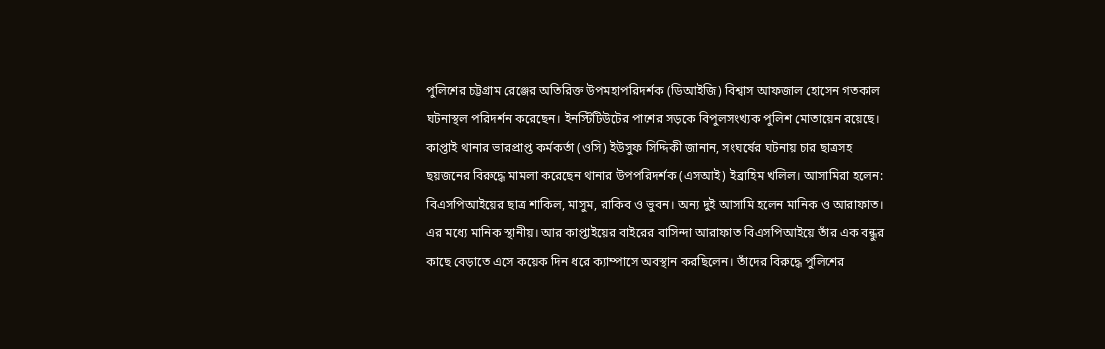পুলিশের চট্টগ্রাম রেঞ্জের অতিরিক্ত উপমহাপরিদর্শক (ডিআইজি) বিশ্বাস আফজাল হোসেন গতকাল ঘটনাস্থল পরিদর্শন করেছেন। ইনস্টিটিউটের পাশের সড়কে বিপুলসংখ্যক পুলিশ মোতায়েন রয়েছে।
কাপ্তাই থানার ভারপ্রাপ্ত কর্মকর্তা (ওসি) ইউসুফ সিদ্দিকী জানান, সংঘর্ষের ঘটনায় চার ছাত্রসহ ছয়জনের বিরুদ্ধে মামলা করেছেন থানার উপপরিদর্শক (এসআই) ইব্রাহিম খলিল। আসামিরা হলেন: বিএসপিআইয়ের ছাত্র শাকিল, মাসুম, রাকিব ও ভুবন। অন্য দুই আসামি হলেন মানিক ও আরাফাত। এর মধ্যে মানিক স্থানীয়। আর কাপ্তাইয়ের বাইরের বাসিন্দা আরাফাত বিএসপিআইয়ে তাঁর এক বন্ধুর কাছে বেড়াতে এসে কয়েক দিন ধরে ক্যাম্পাসে অবস্থান করছিলেন। তাঁদের বিরুদ্ধে পুলিশের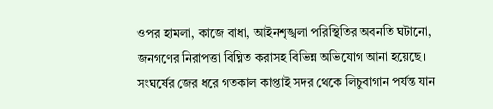ওপর হামলা, কাজে বাধা, আইনশৃঙ্খলা পরিস্থিতির অবনতি ঘটানো, জনগণের নিরাপত্তা বিঘ্নিত করাসহ বিভিন্ন অভিযোগ আনা হয়েছে।
সংঘর্ষের জের ধরে গতকাল কাপ্তাই সদর থেকে লিচুবাগান পর্যন্ত যান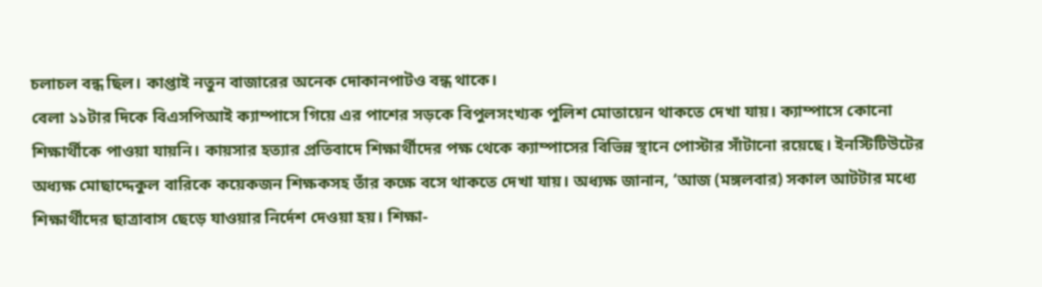চলাচল বন্ধ ছিল। কাপ্তাই নতুন বাজারের অনেক দোকানপাটও বন্ধ থাকে।
বেলা ১১টার দিকে বিএসপিআই ক্যাম্পাসে গিয়ে এর পাশের সড়কে বিপুলসংখ্যক পুলিশ মোতায়েন থাকতে দেখা যায়। ক্যাম্পাসে কোনো শিক্ষার্থীকে পাওয়া যায়নি। কায়সার হত্যার প্রতিবাদে শিক্ষার্থীদের পক্ষ থেকে ক্যাম্পাসের বিভিন্ন স্থানে পোস্টার সাঁটানো রয়েছে। ইনস্টিটিউটের অধ্যক্ষ মোছাদ্দেকুল বারিকে কয়েকজন শিক্ষকসহ তাঁর কক্ষে বসে থাকতে দেখা যায়। অধ্যক্ষ জানান, ‘আজ (মঙ্গলবার) সকাল আটটার মধ্যে শিক্ষার্থীদের ছাত্রাবাস ছেড়ে যাওয়ার নির্দেশ দেওয়া হয়। শিক্ষা-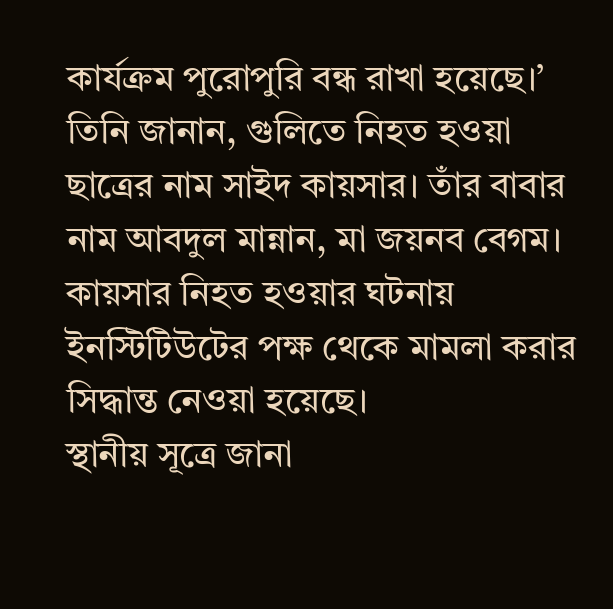কার্যক্রম পুরোপুরি বন্ধ রাখা হয়েছে।’ তিনি জানান, গুলিতে নিহত হওয়া ছাত্রের নাম সাইদ কায়সার। তাঁর বাবার নাম আবদুল মান্নান, মা জয়নব বেগম। কায়সার নিহত হওয়ার ঘটনায় ইনস্টিটিউটের পক্ষ থেকে মামলা করার সিদ্ধান্ত নেওয়া হয়েছে।
স্থানীয় সূত্রে জানা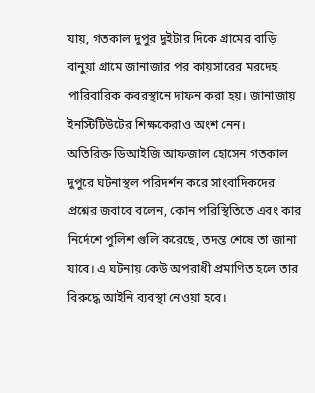যায়, গতকাল দুপুর দুইটার দিকে গ্রামের বাড়ি বানুয়া গ্রামে জানাজার পর কায়সারের মরদেহ পারিবারিক কবরস্থানে দাফন করা হয়। জানাজায় ইনস্টিটিউটের শিক্ষকেরাও অংশ নেন।
অতিরিক্ত ডিআইজি আফজাল হোসেন গতকাল দুপুরে ঘটনাস্থল পরিদর্শন করে সাংবাদিকদের প্রশ্নের জবাবে বলেন, কোন পরিস্থিতিতে এবং কার নির্দেশে পুলিশ গুলি করেছে, তদন্ত শেষে তা জানা যাবে। এ ঘটনায় কেউ অপরাধী প্রমাণিত হলে তার বিরুদ্ধে আইনি ব্যবস্থা নেওয়া হবে।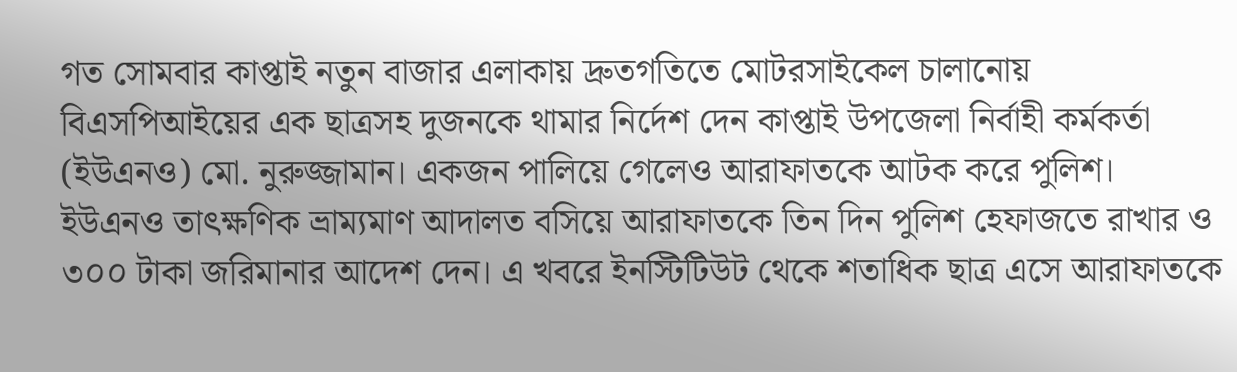গত সোমবার কাপ্তাই নতুন বাজার এলাকায় দ্রুতগতিতে মোটরসাইকেল চালানোয় বিএসপিআইয়ের এক ছাত্রসহ দুজনকে থামার নির্দেশ দেন কাপ্তাই উপজেলা নির্বাহী কর্মকর্তা (ইউএনও) মো. নুরুজ্জামান। একজন পালিয়ে গেলেও আরাফাতকে আটক করে পুলিশ। ইউএনও তাৎক্ষণিক ভ্রাম্যমাণ আদালত বসিয়ে আরাফাতকে তিন দিন পুলিশ হেফাজতে রাখার ও ৩০০ টাকা জরিমানার আদেশ দেন। এ খবরে ইনস্টিটিউট থেকে শতাধিক ছাত্র এসে আরাফাতকে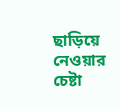ছাড়িয়ে নেওয়ার চেষ্টা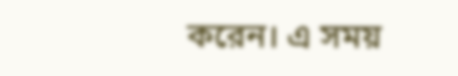করেন। এ সময়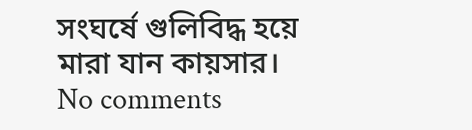সংঘর্ষে গুলিবিদ্ধ হয়ে মারা যান কায়সার।
No comments